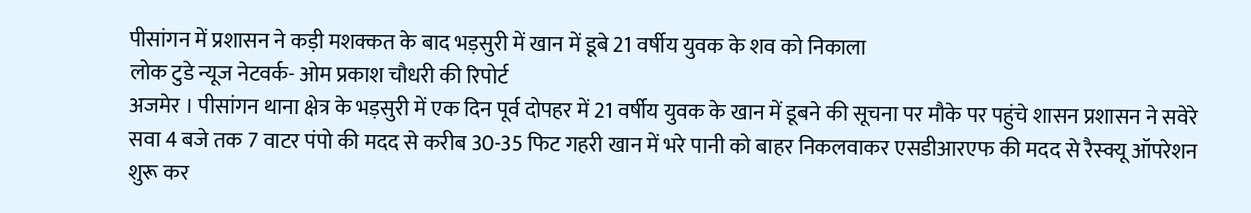पीसांगन में प्रशासन ने कड़ी मशक्कत के बाद भड़सुरी में खान में डूबे 21 वर्षीय युवक के शव को निकाला
लोक टुडे न्यूज नेटवर्क- ओम प्रकाश चौधरी की रिपोर्ट
अजमेर । पीसांगन थाना क्षेत्र के भड़सुरी में एक दिन पूर्व दोपहर में 21 वर्षीय युवक के खान में डूबने की सूचना पर मौके पर पहुंचे शासन प्रशासन ने सवेरे सवा 4 बजे तक 7 वाटर पंपो की मदद से करीब 30-35 फिट गहरी खान में भरे पानी को बाहर निकलवाकर एसडीआरएफ की मदद से रैस्क्यू ऑपरेशन शुरू कर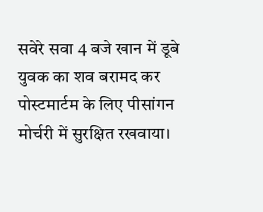सवेरे सवा 4 बजे खान में डूबे युवक का शव बरामद कर पोस्टमार्टम के लिए पीसांगन मोर्चरी में सुरक्षित रखवाया।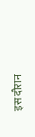इस दौरान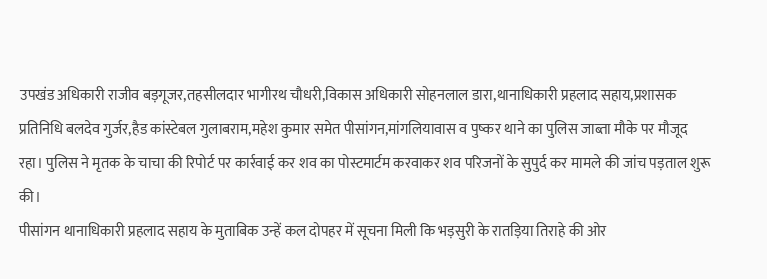उपखंड अधिकारी राजीव बड़गूजर,तहसीलदार भागीरथ चौधरी,विकास अधिकारी सोहनलाल डारा,थानाधिकारी प्रहलाद सहाय,प्रशासक प्रतिनिधि बलदेव गुर्जर,हैड कांस्टेबल गुलाबराम,महेश कुमार समेत पीसांगन,मांगलियावास व पुष्कर थाने का पुलिस जाब्ता मौके पर मौजूद रहा। पुलिस ने मृतक के चाचा की रिपोर्ट पर कार्रवाई कर शव का पोस्टमार्टम करवाकर शव परिजनों के सुपुर्द कर मामले की जांच पड़ताल शुरू की।
पीसांगन थानाधिकारी प्रहलाद सहाय के मुताबिक उन्हें कल दोपहर में सूचना मिली कि भड़सुरी के रातड़िया तिराहे की ओर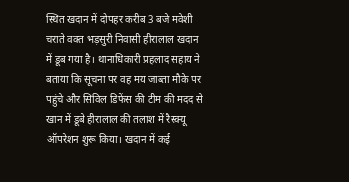स्थित खदान में दोपहर करीब 3 बजे मवेशी चराते वक्त भड़सुरी निवासी हीरालाल खदान में डूब गया है। थानाधिकारी प्रहलाद सहाय ने बताया कि सूचना पर वह मय जाब्ता मौके पर पहुंचे और सिविल डिफेंस की टीम की मदद से खान में डूबे हीरालाल की तलाश में रैस्क्यू ऑपरेशन शुरू किया। खदान में कई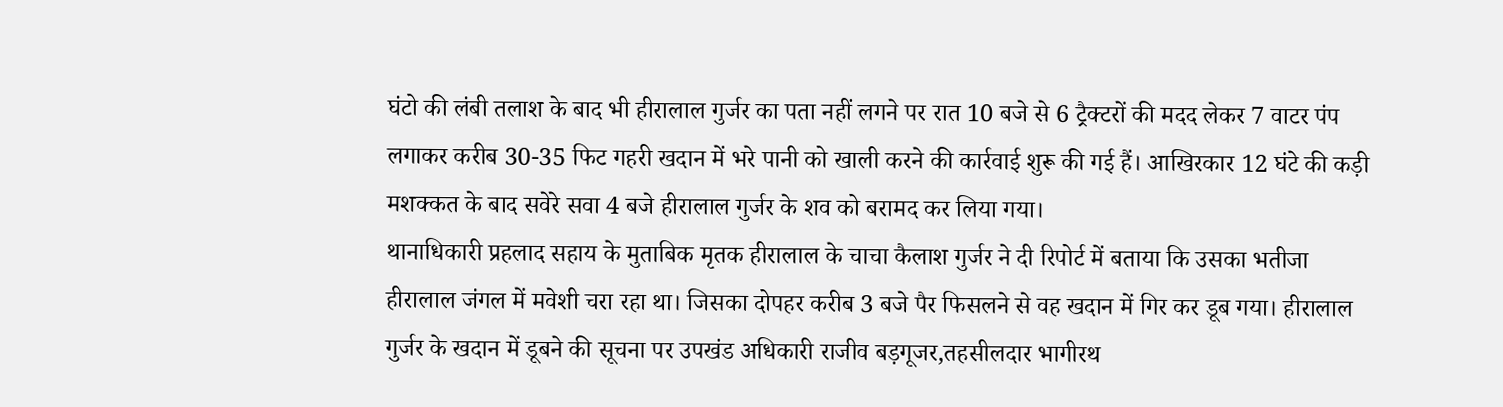घंटो की लंबी तलाश के बाद भी हीरालाल गुर्जर का पता नहीं लगने पर रात 10 बजे से 6 ट्रैक्टरों की मदद लेकर 7 वाटर पंप लगाकर करीब 30-35 फिट गहरी खदान में भरे पानी को खाली करने की कार्रवाई शुरू की गई हैं। आखिरकार 12 घंटे की कड़ी मशक्कत के बाद सवेरे सवा 4 बजे हीरालाल गुर्जर के शव को बरामद कर लिया गया।
थानाधिकारी प्रहलाद सहाय के मुताबिक मृतक हीरालाल के चाचा कैलाश गुर्जर ने दी रिपोर्ट में बताया कि उसका भतीजा हीरालाल जंगल में मवेशी चरा रहा था। जिसका दोपहर करीब 3 बजे पैर फिसलने से वह खदान में गिर कर डूब गया। हीरालाल गुर्जर के खदान में डूबने की सूचना पर उपखंड अधिकारी राजीव बड़गूजर,तहसीलदार भागीरथ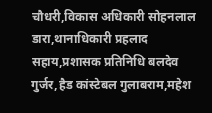चौधरी,विकास अधिकारी सोहनलाल डारा,थानाधिकारी प्रहलाद सहाय,प्रशासक प्रतिनिधि बलदेव गुर्जर,हैड कांस्टेबल गुलाबराम,महेश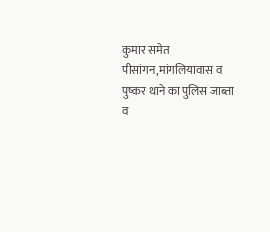कुमार समेत पीसांगन,मांगलियावास व पुष्कर थाने का पुलिस जाब्ता व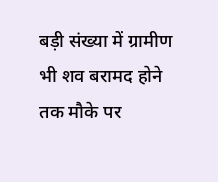बड़ी संख्या में ग्रामीण भी शव बरामद होने तक मौके पर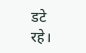डटे रहे।